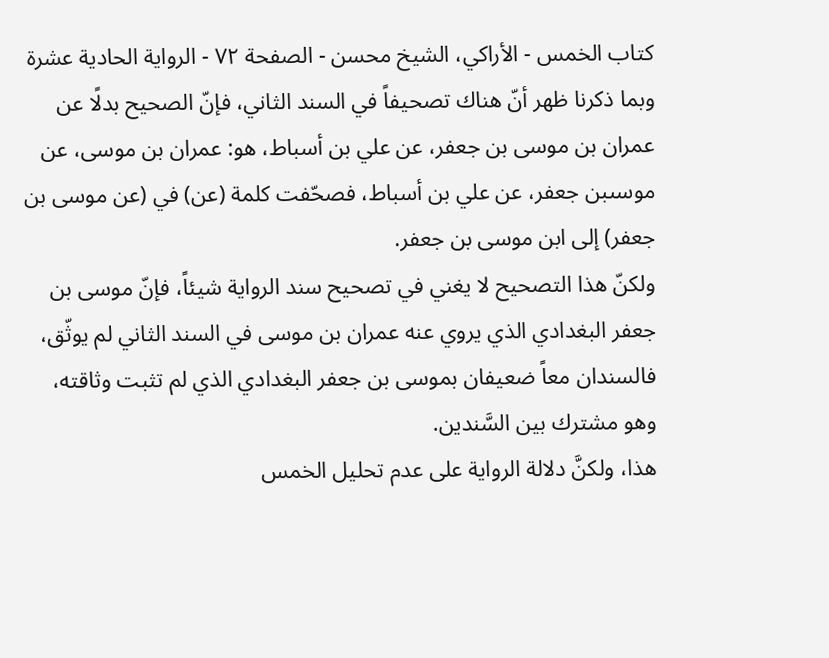كتاب الخمس - الأراكي، الشيخ محسن - الصفحة ٧٢ - الرواية الحادية عشرة
وبما ذكرنا ظهر أنّ هناك تصحيفاً في السند الثاني، فإنّ الصحيح بدلًا عن عمران بن موسى بن جعفر، عن علي بن أسباط، هو: عمران بن موسى، عن موسىبن جعفر، عن علي بن أسباط، فصحّفت كلمة (عن) في (عن موسى بن جعفر) إلى ابن موسى بن جعفر.
ولكنّ هذا التصحيح لا يغني في تصحيح سند الرواية شيئاً، فإنّ موسى بن جعفر البغدادي الذي يروي عنه عمران بن موسى في السند الثاني لم يوثّق، فالسندان معاً ضعيفان بموسى بن جعفر البغدادي الذي لم تثبت وثاقته، وهو مشترك بين السَّندين.
هذا، ولكنَّ دلالة الرواية على عدم تحليل الخمس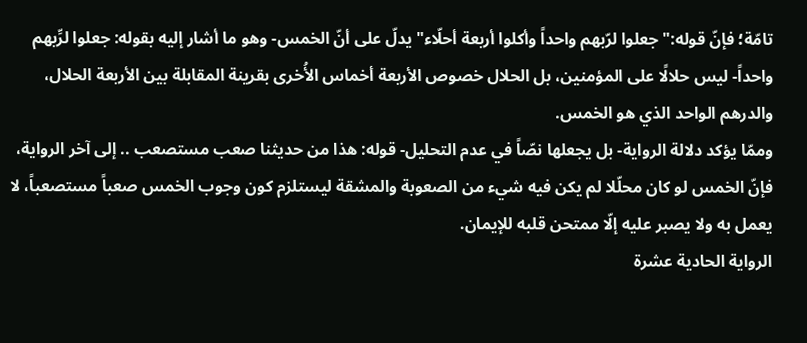تامّة؛ فإنّ قوله:" جعلوا لرّبهم واحداً وأكلوا أربعة أحلّاء" يدلّ على أنّ الخمس- وهو ما أشار إليه بقوله: جعلوا لرِّبهم واحداً- ليس حلالًا على المؤمنين، بل الحلال خصوص الأربعة أخماس الأُخرى بقرينة المقابلة بين الأربعة الحلال، والدرهم الواحد الذي هو الخمس.
وممّا يؤكد دلالة الرواية- بل يجعلها نصّاً في عدم التحليل- قوله: هذا من حديثنا صعب مستصعب .. إلى آخر الرواية، فإنّ الخمس لو كان محلّلا لم يكن فيه شيء من الصعوبة والمشقة ليستلزم كون وجوب الخمس صعباً مستصعباً، لا يعمل به ولا يصبر عليه إلّا ممتحن قلبه للإيمان.
الرواية الحادية عشرة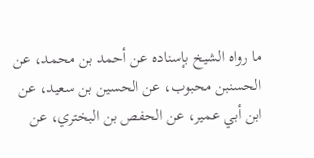ما رواه الشيخ بإسناده عن أحمد بن محمد، عن الحسنبن محبوب، عن الحسين بن سعيد، عن ابن أبي عمير، عن الحفص بن البختري، عن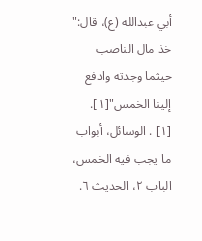أبي عبدالله (ع)، قال:" خذ مال الناصب حيثما وجدته وادفع إلينا الخمس"[١].
[١] . الوسائل، أبواب ما يجب فيه الخمس، الباب ٢، الحديث ٦.